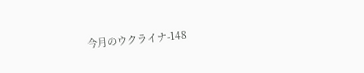今月のウクライナ-148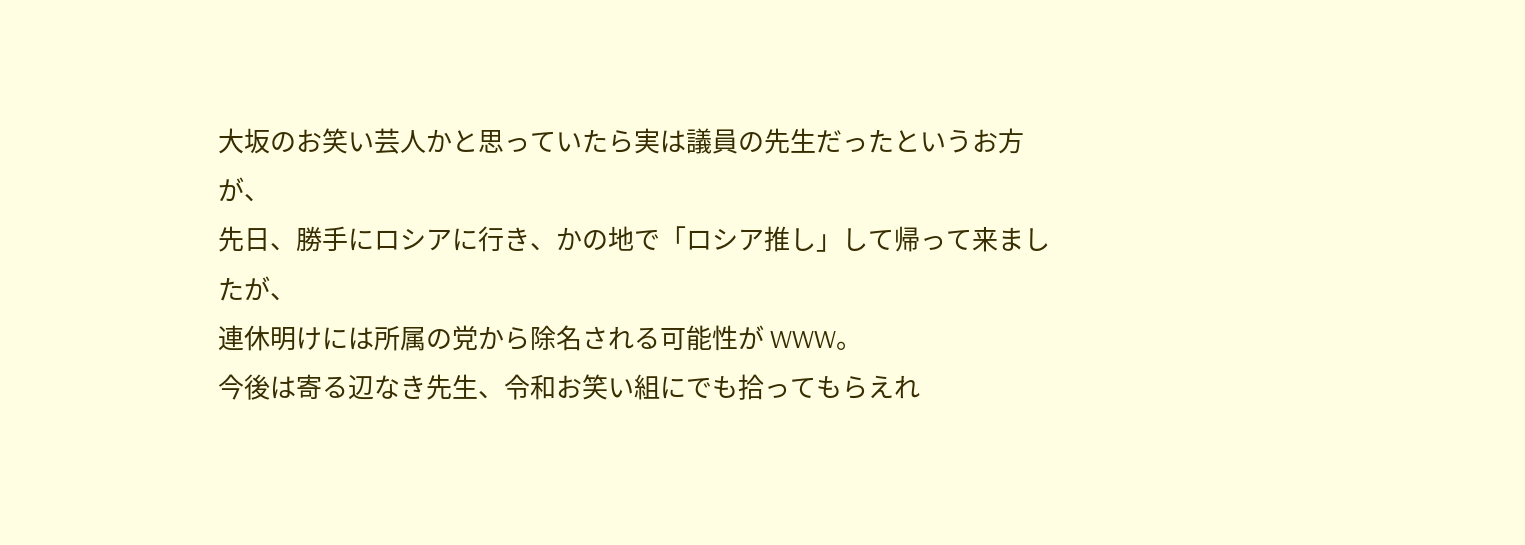大坂のお笑い芸人かと思っていたら実は議員の先生だったというお方が、
先日、勝手にロシアに行き、かの地で「ロシア推し」して帰って来ましたが、
連休明けには所属の党から除名される可能性が WWW。
今後は寄る辺なき先生、令和お笑い組にでも拾ってもらえれ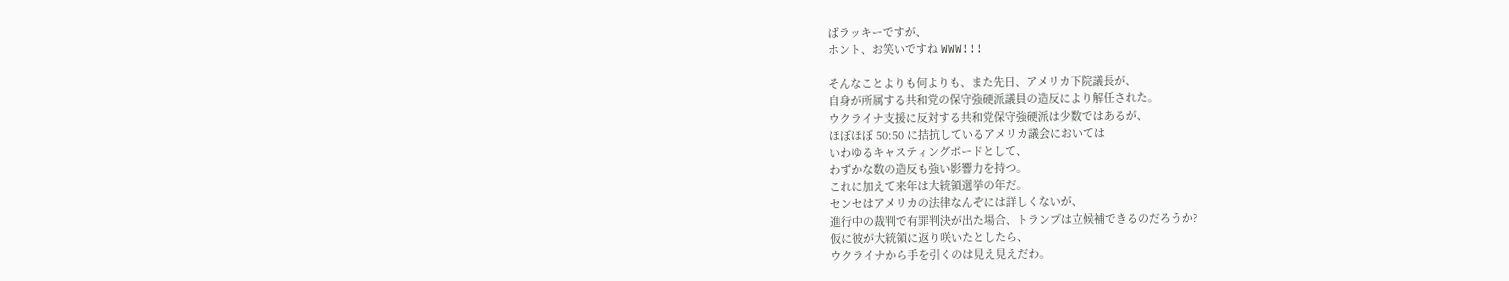ばラッキーですが、
ホント、お笑いですね WWW!!!

そんなことよりも何よりも、また先日、アメリカ下院議長が、
自身が所属する共和党の保守強硬派議員の造反により解任された。
ウクライナ支援に反対する共和党保守強硬派は少数ではあるが、
ほぼほぼ 50:50 に拮抗しているアメリカ議会においては
いわゆるキャスティングボードとして、
わずかな数の造反も強い影響力を持つ。
これに加えて来年は大統領選挙の年だ。
センセはアメリカの法律なんぞには詳しくないが、
進行中の裁判で有罪判決が出た場合、トランプは立候補できるのだろうか?
仮に彼が大統領に返り咲いたとしたら、
ウクライナから手を引くのは見え見えだわ。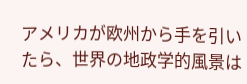アメリカが欧州から手を引いたら、世界の地政学的風景は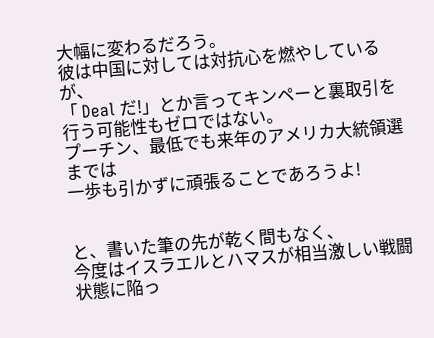大幅に変わるだろう。
彼は中国に対しては対抗心を燃やしているが、
「 Deal だ!」とか言ってキンペーと裏取引を行う可能性もゼロではない。
プーチン、最低でも来年のアメリカ大統領選までは
一歩も引かずに頑張ることであろうよ!


と、書いた筆の先が乾く間もなく、
今度はイスラエルとハマスが相当激しい戦闘状態に陥っ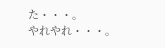た・・・。
やれやれ・・・。